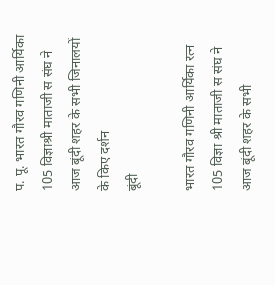प. पू. भारत गौरव गणिनी आर्यिका 105 विज्ञाश्री माताजी स संघ ने आज बूंदी शहर के सभी जिनालयों के किए दर्शन
बूंदी

भारत गौरव गणिनी आर्यिका रत्न 105 विज्ञा श्री माताजी स संघ ने आज बूंदी शहर के सभी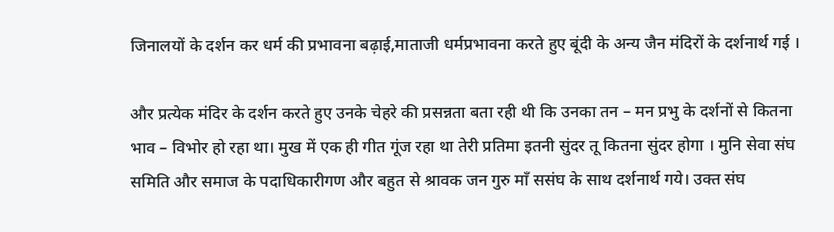जिनालयों के दर्शन कर धर्म की प्रभावना बढ़ाई,माताजी धर्मप्रभावना करते हुए बूंदी के अन्य जैन मंदिरों के दर्शनार्थ गई ।

और प्रत्येक मंदिर के दर्शन करते हुए उनके चेहरे की प्रसन्नता बता रही थी कि उनका तन – मन प्रभु के दर्शनों से कितना भाव – विभोर हो रहा था। मुख में एक ही गीत गूंज रहा था तेरी प्रतिमा इतनी सुंदर तू कितना सुंदर होगा । मुनि सेवा संघ समिति और समाज के पदाधिकारीगण और बहुत से श्रावक जन गुरु माँ ससंघ के साथ दर्शनार्थ गये। उक्त संघ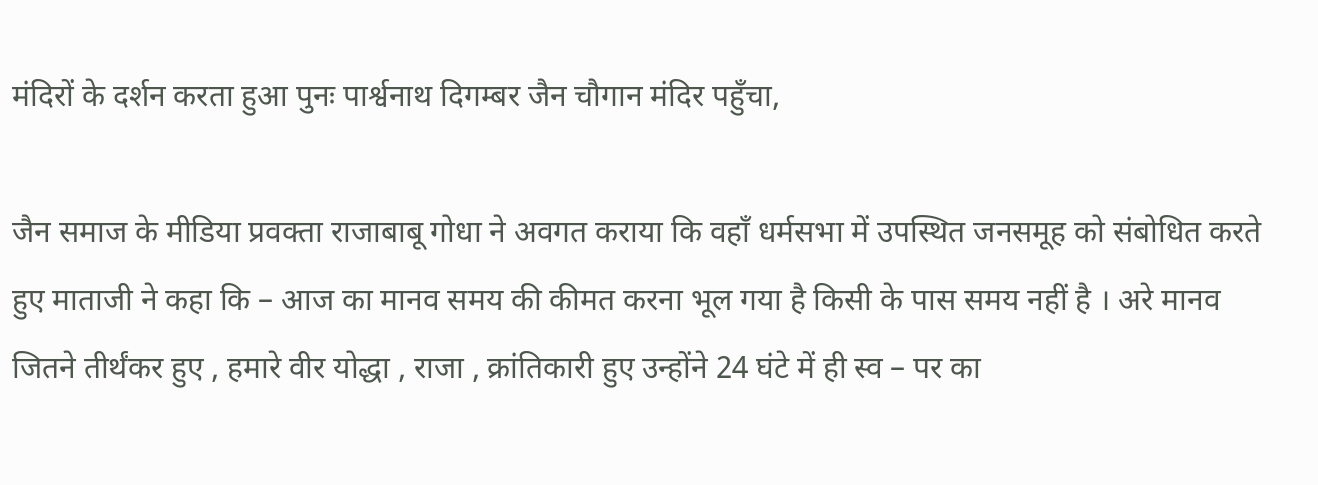मंदिरों के दर्शन करता हुआ पुनः पार्श्वनाथ दिगम्बर जैन चौगान मंदिर पहुँचा,

जैन समाज के मीडिया प्रवक्ता राजाबाबू गोधा ने अवगत कराया कि वहाँ धर्मसभा में उपस्थित जनसमूह को संबोधित करते हुए माताजी ने कहा कि – आज का मानव समय की कीमत करना भूल गया है किसी के पास समय नहीं है । अरे मानव जितने तीर्थंकर हुए , हमारे वीर योद्धा , राजा , क्रांतिकारी हुए उन्होंने 24 घंटे में ही स्व – पर का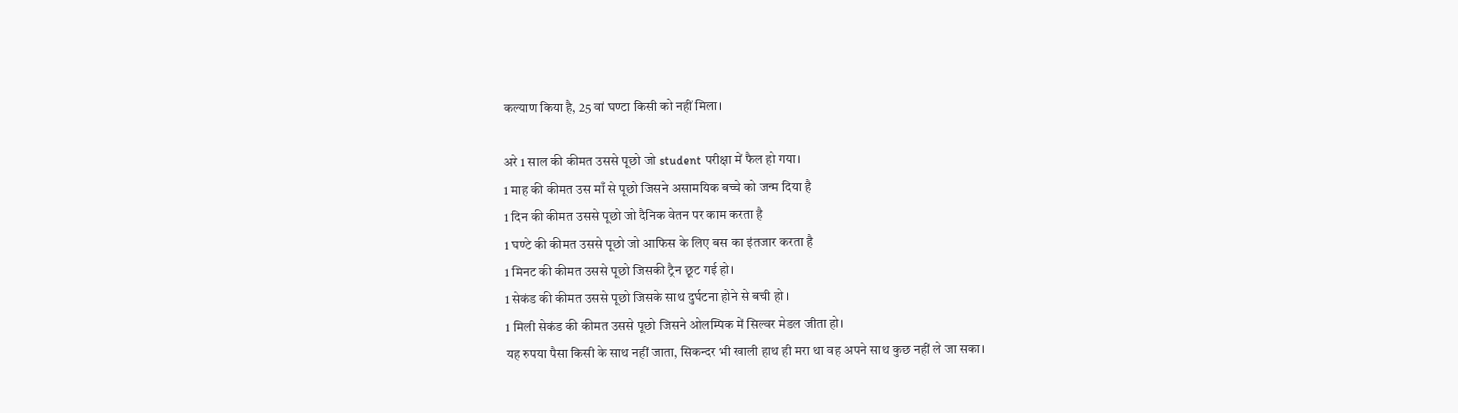कल्याण किया है, 25 वां घण्टा किसी को नहीं मिला।

अरे 1 साल की कीमत उससे पूछो जो student परीक्षा में फैल हो गया।
1 माह की कीमत उस माँ से पूछो जिसने असामयिक बच्चे को जन्म दिया है
1 दिन की कीमत उससे पूछो जो दैनिक वेतन पर काम करता है
1 घण्टे की कीमत उससे पूछो जो आफिस के लिए बस का इंतजार करता है
1 मिनट की कीमत उससे पूछो जिसकी ट्रैन छूट गई हो।
1 सेकंड की कीमत उससे पूछो जिसके साथ दुर्घटना होने से बची हो ।
1 मिली सेकंड की कीमत उससे पूछो जिसने ओलम्पिक में सिल्वर मेडल जीता हो।
यह रुपया पैसा किसी के साथ नहीं जाता, सिकन्दर भी खाली हाथ ही मरा था वह अपने साथ कुछ नहीं ले जा सका।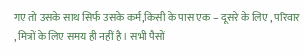गए तो उसके साथ सिर्फ उसके कर्म,किसी के पास एक – दूसरे के लिए , परिवार , मित्रों के लिए समय ही नहीं है । सभी पैसों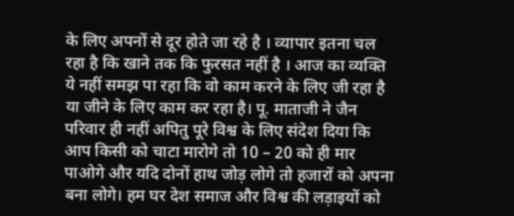के लिए अपनों से दूर होते जा रहे है । व्यापार इतना चल रहा है कि खाने तक कि फुरसत नहीं है । आज का व्यक्ति ये नहीं समझ पा रहा कि वो काम करने के लिए जी रहा है या जीने के लिए काम कर रहा है। पू. माताजी ने जैन परिवार ही नहीं अपितु पूरे विश्व के लिए संदेश दिया कि आप किसी को चाटा मारोगे तो 10 – 20 को ही मार पाओगे और यदि दोनों हाथ जोड़ लोगे तो हजारों को अपना बना लोगे। हम घर देश समाज और विश्व की लड़ाइयों को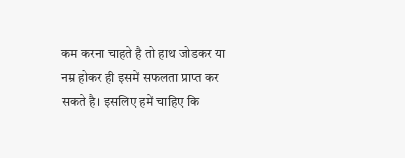कम करना चाहते है तो हाथ जोडकर या नम्र होकर ही इसमें सफलता प्राप्त कर सकते है। इसलिए हमें चाहिए कि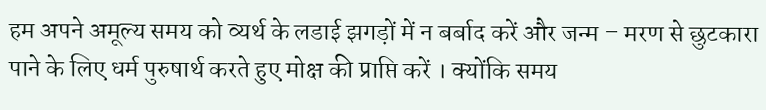हम अपने अमूल्य समय को व्यर्थ के लडाई झगड़ों में न बर्बाद करें और जन्म – मरण से छुटकारा पाने के लिए धर्म पुरुषार्थ करते हुए मोक्ष की प्राप्ति करें । क्योंकि समय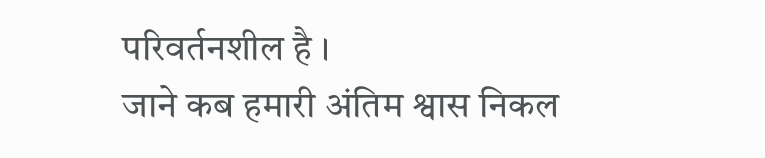परिवर्तनशील है ।
जाने कब हमारी अंतिम श्वास निकल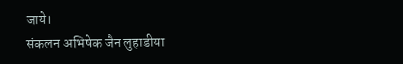जाये।
संकलन अभिषेक जैन लुहाडीया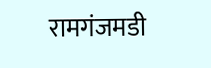रामगंजमडी